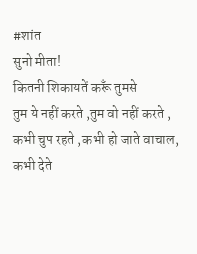#शांत
सुनो मीता!
कितनी शिकायतें करूँ तुमसे
तुम ये नहीं करते ,तुम वो नहीं करते ,
कभी चुप रहते ,कभी हो जाते वाचाल,
कभी देते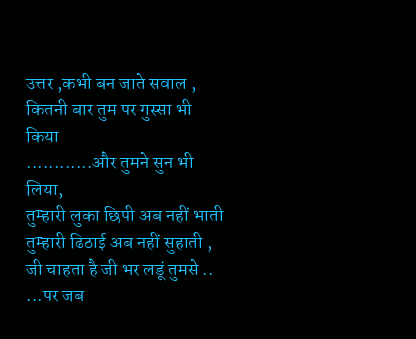उत्तर ,कभी बन जाते सवाल ,
कितनी बार तुम पर गुस्सा भी किया
............और तुमने सुन भी लिया,
तुम्हारी लुका छिपी अब नहीं भाती
तुम्हारी ढिठाई अब नहीं सुहाती ,
जी चाहता है जी भर लडूं तुमसे ..
...पर जब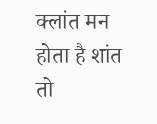क्लांत मन होता है शांत
तो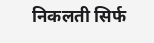निकलती सिर्फ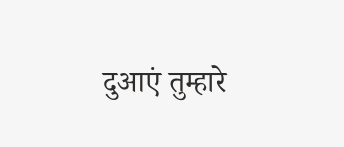दुआएं तुम्हारे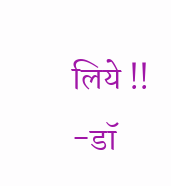लिये !!
-डॉ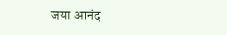जया आनंद